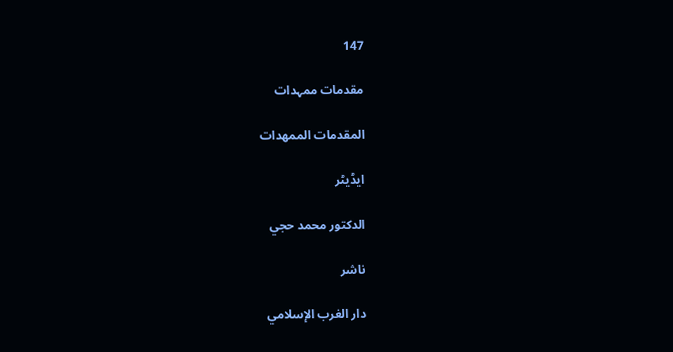147

مقدمات ممہدات

المقدمات الممهدات

ایڈیٹر

الدكتور محمد حجي

ناشر

دار الغرب الإسلامي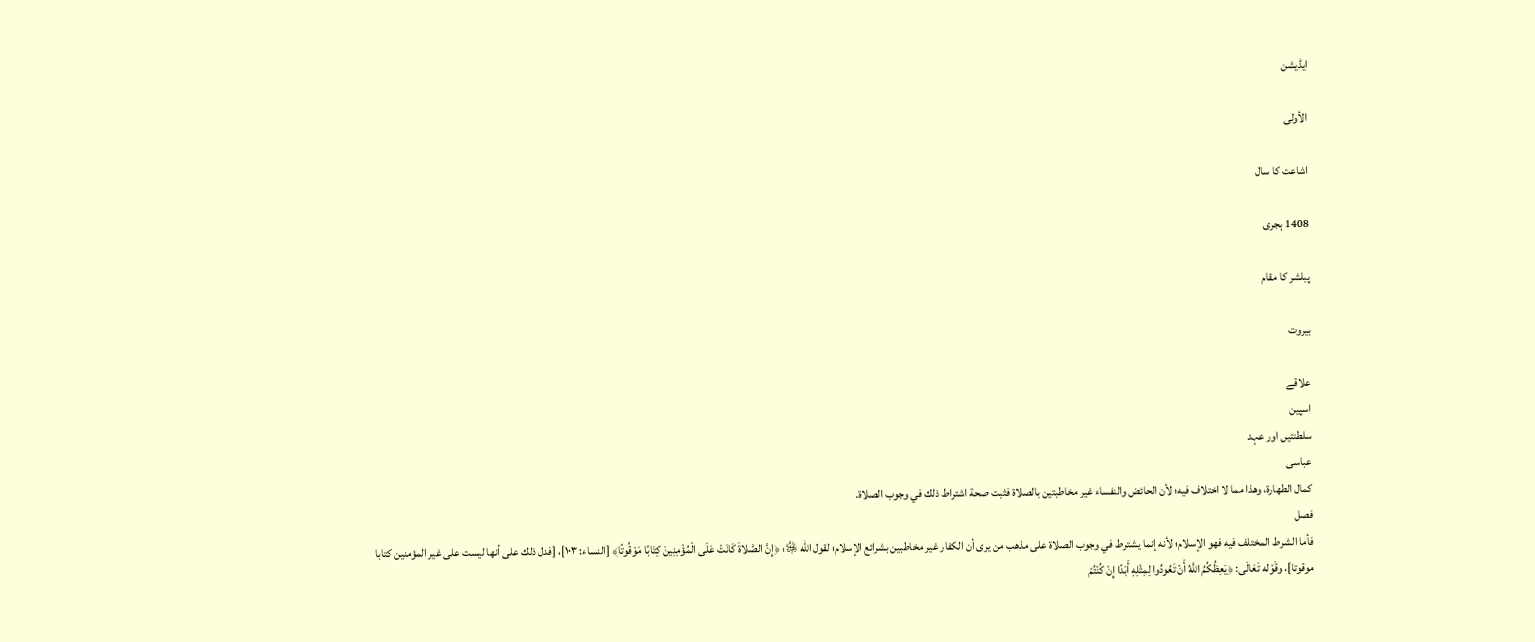ایڈیشن

الأولى

اشاعت کا سال

1408 ہجری

پبلشر کا مقام

بيروت

علاقے
اسپین
سلطنتیں اور عہد
عباسی
كمال الطهارة، وهذا مما لا اختلاف فيه؛ لأن الحائض والنفساء غير مخاطبتين بالصلاة فثبت صحة اشتراط ذلك في وجوب الصلاة.
فصل
فأما الشرط المختلف فيه فهو الإسلام؛ لأنه إنما يشترط في وجوب الصلاة على مذهب من يرى أن الكفار غير مخاطبين بشرائع الإسلام؛ لقول الله ﷿: ﴿إِنَّ الصَّلاةَ كَانَتْ عَلَى الْمُؤْمِنِينَ كِتَابًا مَوْقُوتًا﴾ [النساء: ١٠٣]، [فدل ذلك على أنها ليست على غير المؤمنين كتابا موقوتا]، وقَوْله تَعَالَى: ﴿يَعِظُكُمُ اللَّهُ أَنْ تَعُودُوا لِمِثْلِهِ أَبَدًا إِنْ كُنْتُمْ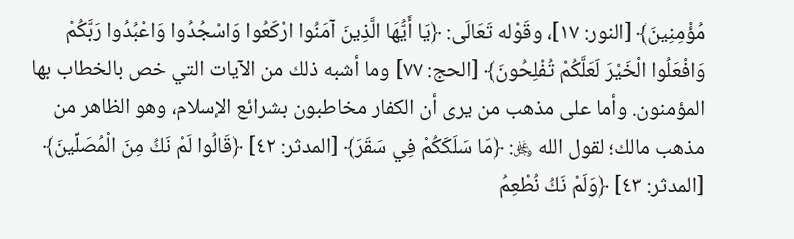مُؤْمِنِينَ﴾ [النور: ١٧]، وقَوْله تَعَالَى: ﴿يَا أَيُّهَا الَّذِينَ آمَنُوا ارْكَعُوا وَاسْجُدُوا وَاعْبُدُوا رَبَّكُمْ وَافْعَلُوا الْخَيْرَ لَعَلَّكُمْ تُفْلِحُونَ﴾ [الحج: ٧٧] وما أشبه ذلك من الآيات التي خص بالخطاب بها المؤمنون. وأما على مذهب من يرى أن الكفار مخاطبون بشرائع الإسلام، وهو الظاهر من مذهب مالك؛ لقول الله ﷿: ﴿مَا سَلَكَكُمْ فِي سَقَرَ﴾ [المدثر: ٤٢] ﴿قَالُوا لَمْ نَكُ مِنَ الْمُصَلِّينَ﴾ [المدثر: ٤٣] ﴿وَلَمْ نَكُ نُطْعِمُ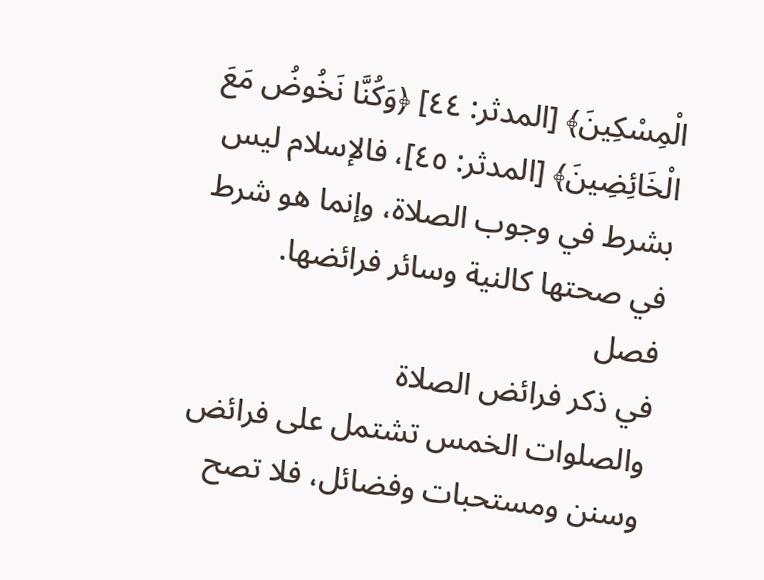الْمِسْكِينَ﴾ [المدثر: ٤٤] ﴿وَكُنَّا نَخُوضُ مَعَ الْخَائِضِينَ﴾ [المدثر: ٤٥]، فالإسلام ليس بشرط في وجوب الصلاة، وإنما هو شرط في صحتها كالنية وسائر فرائضها.
فصل
في ذكر فرائض الصلاة
والصلوات الخمس تشتمل على فرائض وسنن ومستحبات وفضائل، فلا تصح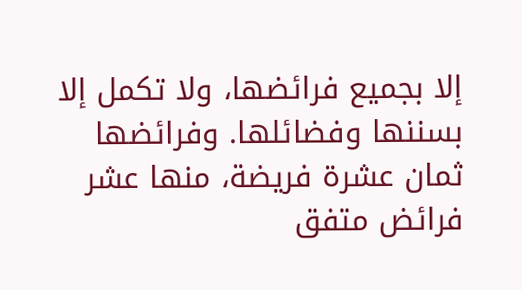إلا بجميع فرائضها، ولا تكمل إلا بسننها وفضائلها. وفرائضها ثمان عشرة فريضة، منها عشر فرائض متفق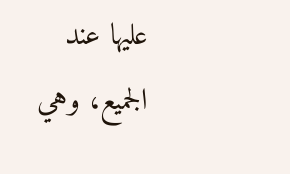عليها عند الجميع، وهي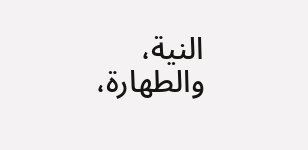النية، والطهارة،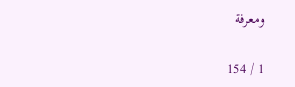ومعرفة

1 / 154